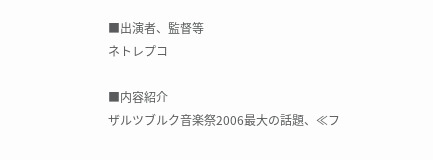■出演者、監督等
ネトレプコ

■内容紹介
ザルツブルク音楽祭2006最大の話題、≪フ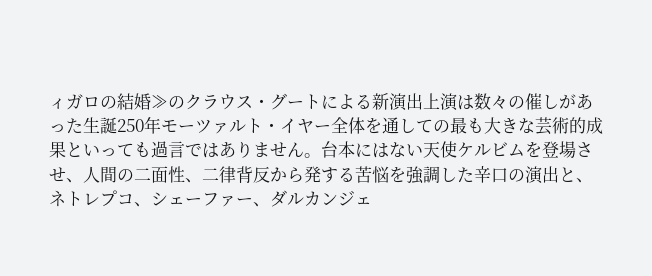ィガロの結婚≫のクラウス・グートによる新演出上演は数々の催しがあった生誕250年モーツァルト・イヤー全体を通しての最も大きな芸術的成果といっても過言ではありません。台本にはない天使ケルビムを登場させ、人間の二面性、二律背反から発する苦悩を強調した辛口の演出と、ネトレプコ、シェーファー、ダルカンジェ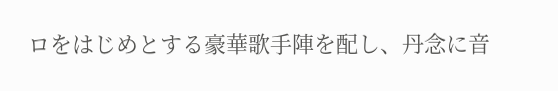ロをはじめとする豪華歌手陣を配し、丹念に音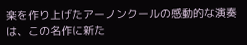楽を作り上げたアーノンクールの感動的な演奏は、この名作に新た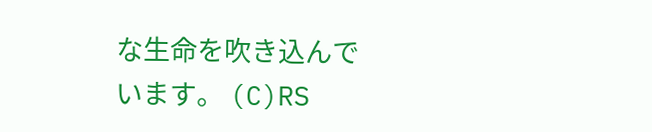な生命を吹き込んでいます。 (C)RS